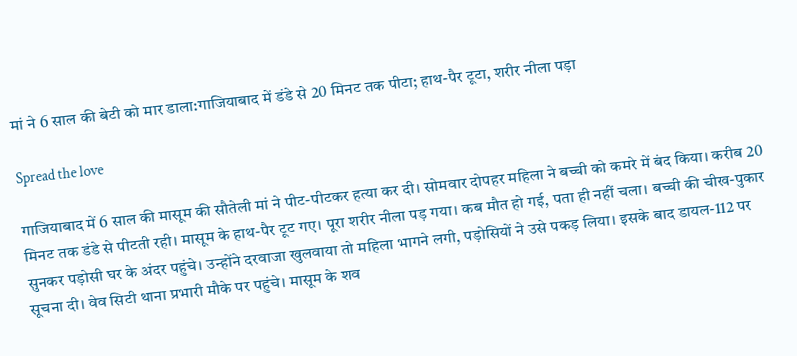मां ने 6 साल की बेटी को मार डाला:गाजियाबाद में डंडे से 20 मिनट तक पीटा; हाथ-पैर टूटा, शरीर नीला पड़ा

Spread the love

गाजियाबाद में 6 साल की मासूम की सौतेली मां ने पीट-पीटकर हत्या कर दी। सोमवार दोपहर महिला ने बच्ची को कमरे में बंद किया। करीब 20 मिनट तक डंडे से पीटती रही। मासूम के हाथ-पैर टूट गए। पूरा शरीर नीला पड़ गया। कब मौत हो गई, पता ही नहीं चला। बच्ची की चीख-पुकार सुनकर पड़ोसी घर के अंदर पहुंचे। उन्होंने दरवाजा खुलवाया तो महिला भागने लगी, पड़ोसियों ने उसे पकड़ लिया। इसके बाद डायल-112 पर सूचना दी। वेव सिटी थाना प्रभारी मौके पर पहुंचे। मासूम के शव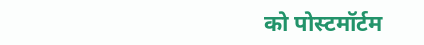को पोस्टमॉर्टम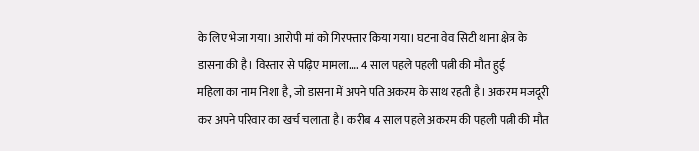के लिए भेजा गया। आरोपी मां को गिरफ्तार किया गया। घटना वेव सिटी थाना क्षेत्र के डासना की है। विस्तार से पढ़िए मामला…. 4 साल पहले पहली पत्नी की मौत हुई
महिला का नाम निशा है, जो डासना में अपने पति अकरम के साथ रहती है। अकरम मजदूरी कर अपने परिवार का खर्च चलाता है। करीब 4 साल पहले अकरम की पहली पत्नी की मौत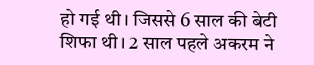हो गई थी। जिससे 6 साल की बेटी शिफा थी। 2 साल पहले अकरम ने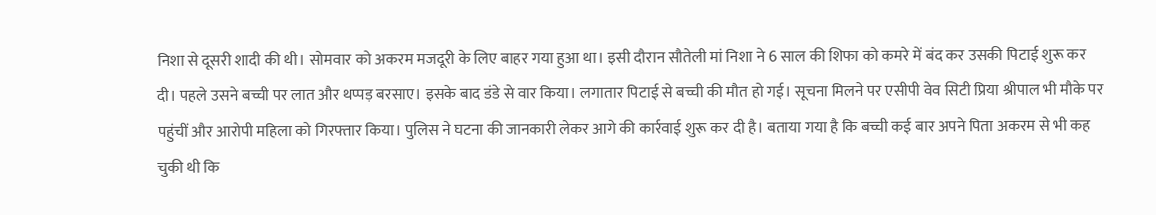निशा से दूसरी शादी की थी। सोमवार को अकरम मजदूरी के लिए बाहर गया हुआ था। इसी दौरान सौतेली मां निशा ने 6 साल की शिफा को कमरे में बंद कर उसकी पिटाई शुरू कर दी। पहले उसने बच्ची पर लात और थप्पड़ बरसाए। इसके बाद डंडे से वार किया। लगातार पिटाई से बच्ची की मौत हो गई। सूचना मिलने पर एसीपी वेव सिटी प्रिया श्रीपाल भी मौके पर पहुंचीं और आरोपी महिला को गिरफ्तार किया। पुलिस ने घटना की जानकारी लेकर आगे की कार्रवाई शुरू कर दी है। बताया गया है कि बच्ची कई बार अपने पिता अकरम से भी कह चुकी थी कि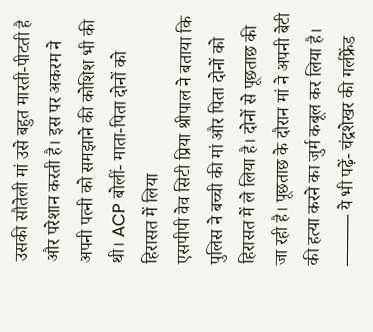उसकी सौतेली मां उसे बहुत मारती-पीटती है और परेशान करती है। इस पर अकरम ने अपनी पत्नी को समझाने की कोशिश भी की थी। ACP बोलीं- माता-पिता दोनों को हिरासत में लिया
एसपीपी वेव सिटी प्रिया श्रीपाल ने बताया कि पुलिस ने बच्ची की मां और पिता दोनों को हिरासत में ले लिया है। दोनों से पूछताछ की जा रही है। पूछताछ के दौरान मां ने अपनी बेटी की हत्या करने का जुर्म कबूल कर लिया है। ——— ये भी पढ़ें- चंद्रशेखर की गर्लफ्रेंड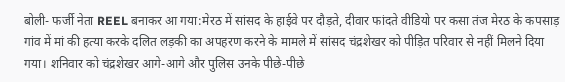बोली- फर्जी नेता REEL बनाकर आ गया:मेरठ में सांसद के हाईवे पर दौड़ते, दीवार फांदते वीडियो पर कसा तंज मेरठ के कपसाड़ गांव में मां की हत्या करके दलित लड़की का अपहरण करने के मामले में सांसद चंद्रशेखर को पीड़ित परिवार से नहीं मिलने दिया गया। शनिवार को चंद्रशेखर आगे-आगे और पुलिस उनके पीछे-पीछे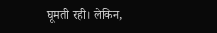घूमती रही। लेकिन,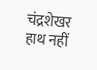चंद्रशेखर हाथ नहीं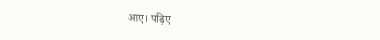आए। पढ़िए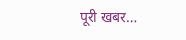पूरी खबर…